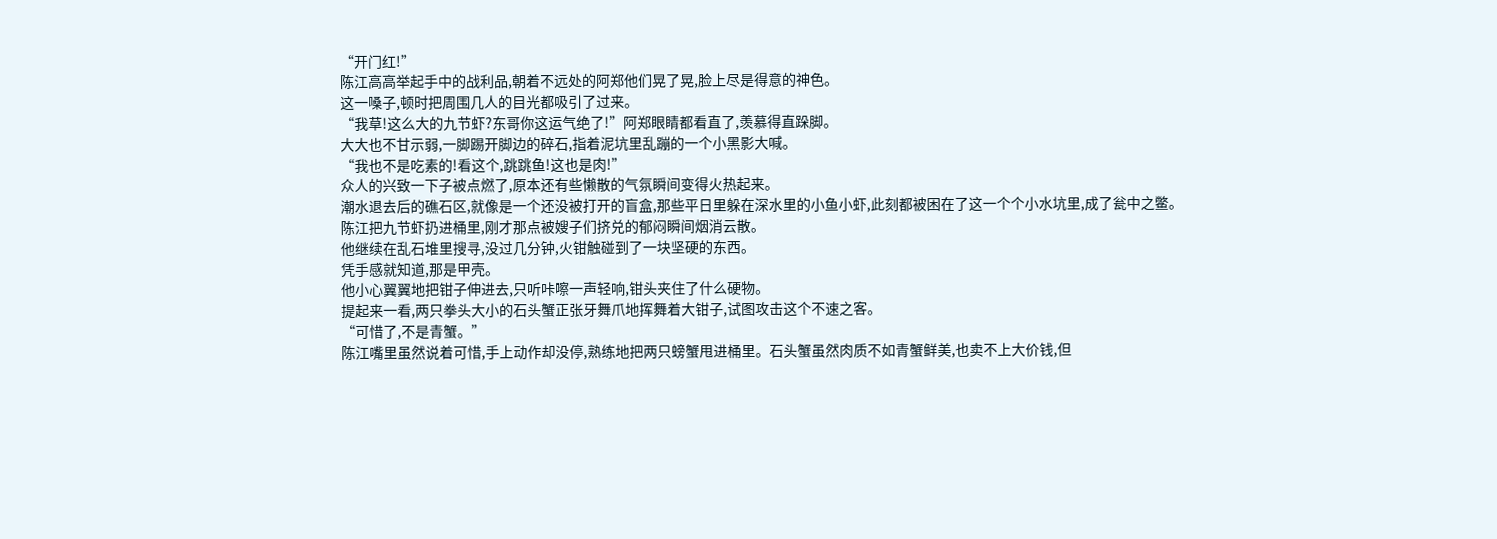“开门红!”
陈江高高举起手中的战利品,朝着不远处的阿郑他们晃了晃,脸上尽是得意的神色。
这一嗓子,顿时把周围几人的目光都吸引了过来。
“我草!这么大的九节虾?东哥你这运气绝了!”阿郑眼睛都看直了,羡慕得直跺脚。
大大也不甘示弱,一脚踢开脚边的碎石,指着泥坑里乱蹦的一个小黑影大喊。
“我也不是吃素的!看这个,跳跳鱼!这也是肉!”
众人的兴致一下子被点燃了,原本还有些懒散的气氛瞬间变得火热起来。
潮水退去后的礁石区,就像是一个还没被打开的盲盒,那些平日里躲在深水里的小鱼小虾,此刻都被困在了这一个个小水坑里,成了瓮中之鳖。
陈江把九节虾扔进桶里,刚才那点被嫂子们挤兑的郁闷瞬间烟消云散。
他继续在乱石堆里搜寻,没过几分钟,火钳触碰到了一块坚硬的东西。
凭手感就知道,那是甲壳。
他小心翼翼地把钳子伸进去,只听咔嚓一声轻响,钳头夹住了什么硬物。
提起来一看,两只拳头大小的石头蟹正张牙舞爪地挥舞着大钳子,试图攻击这个不速之客。
“可惜了,不是青蟹。”
陈江嘴里虽然说着可惜,手上动作却没停,熟练地把两只螃蟹甩进桶里。石头蟹虽然肉质不如青蟹鲜美,也卖不上大价钱,但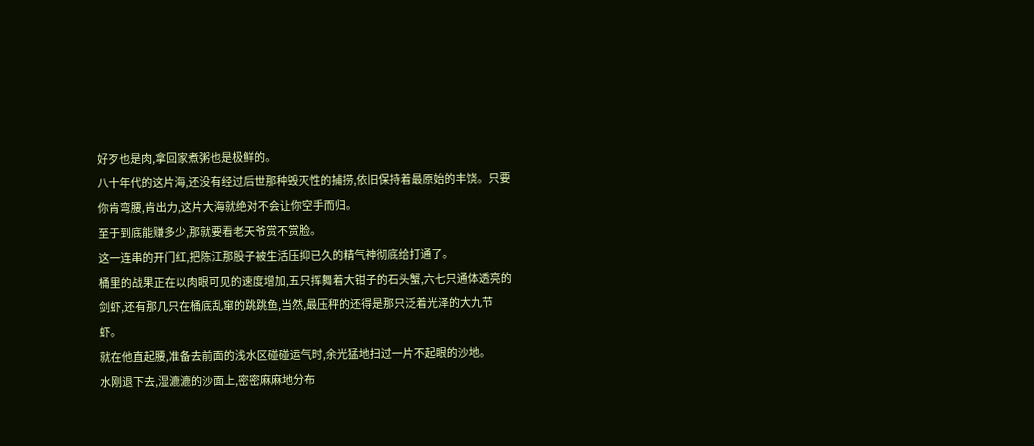好歹也是肉,拿回家煮粥也是极鲜的。
八十年代的这片海,还没有经过后世那种毁灭性的捕捞,依旧保持着最原始的丰饶。只要你肯弯腰,肯出力,这片大海就绝对不会让你空手而归。
至于到底能赚多少,那就要看老天爷赏不赏脸。
这一连串的开门红,把陈江那股子被生活压抑已久的精气神彻底给打通了。
桶里的战果正在以肉眼可见的速度增加,五只挥舞着大钳子的石头蟹,六七只通体透亮的剑虾,还有那几只在桶底乱窜的跳跳鱼,当然,最压秤的还得是那只泛着光泽的大九节虾。
就在他直起腰,准备去前面的浅水区碰碰运气时,余光猛地扫过一片不起眼的沙地。
水刚退下去,湿漉漉的沙面上,密密麻麻地分布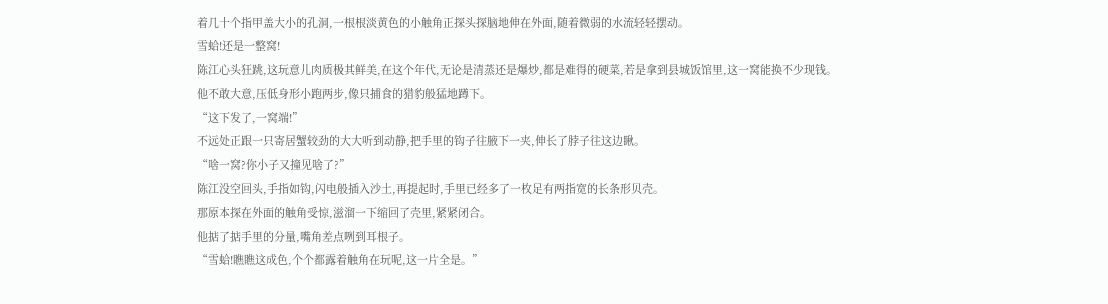着几十个指甲盖大小的孔洞,一根根淡黄色的小触角正探头探脑地伸在外面,随着微弱的水流轻轻摆动。
雪蛤!还是一整窝!
陈江心头狂跳,这玩意儿肉质极其鲜美,在这个年代,无论是清蒸还是爆炒,都是难得的硬菜,若是拿到县城饭馆里,这一窝能换不少现钱。
他不敢大意,压低身形小跑两步,像只捕食的猎豹般猛地蹲下。
“这下发了,一窝端!”
不远处正跟一只寄居蟹较劲的大大听到动静,把手里的钩子往腋下一夹,伸长了脖子往这边瞅。
“啥一窝?你小子又撞见啥了?”
陈江没空回头,手指如钩,闪电般插入沙土,再提起时,手里已经多了一枚足有两指宽的长条形贝壳。
那原本探在外面的触角受惊,滋溜一下缩回了壳里,紧紧闭合。
他掂了掂手里的分量,嘴角差点咧到耳根子。
“雪蛤!瞧瞧这成色,个个都露着触角在玩呢,这一片全是。”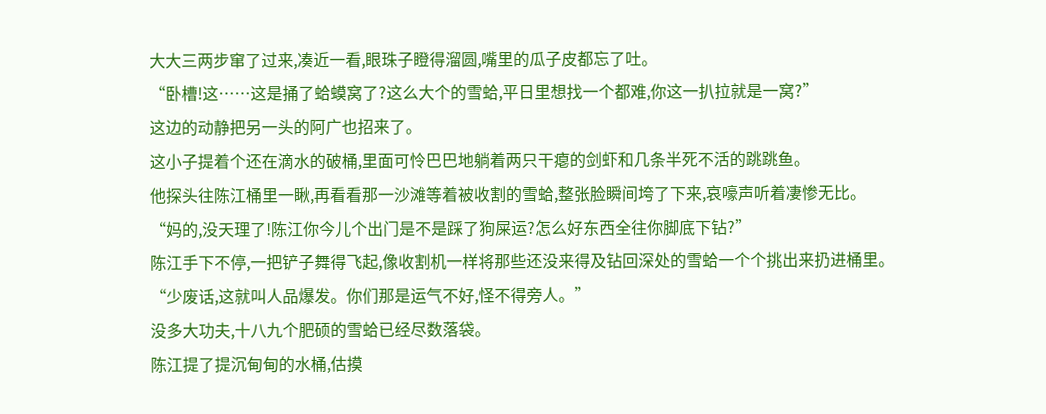大大三两步窜了过来,凑近一看,眼珠子瞪得溜圆,嘴里的瓜子皮都忘了吐。
“卧槽!这……这是捅了蛤蟆窝了?这么大个的雪蛤,平日里想找一个都难,你这一扒拉就是一窝?”
这边的动静把另一头的阿广也招来了。
这小子提着个还在滴水的破桶,里面可怜巴巴地躺着两只干瘪的剑虾和几条半死不活的跳跳鱼。
他探头往陈江桶里一瞅,再看看那一沙滩等着被收割的雪蛤,整张脸瞬间垮了下来,哀嚎声听着凄惨无比。
“妈的,没天理了!陈江你今儿个出门是不是踩了狗屎运?怎么好东西全往你脚底下钻?”
陈江手下不停,一把铲子舞得飞起,像收割机一样将那些还没来得及钻回深处的雪蛤一个个挑出来扔进桶里。
“少废话,这就叫人品爆发。你们那是运气不好,怪不得旁人。”
没多大功夫,十八九个肥硕的雪蛤已经尽数落袋。
陈江提了提沉甸甸的水桶,估摸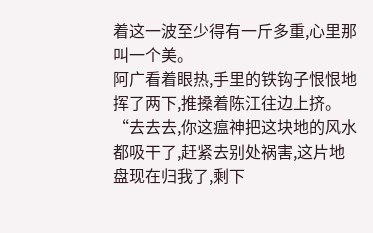着这一波至少得有一斤多重,心里那叫一个美。
阿广看着眼热,手里的铁钩子恨恨地挥了两下,推搡着陈江往边上挤。
“去去去,你这瘟神把这块地的风水都吸干了,赶紧去别处祸害,这片地盘现在归我了,剩下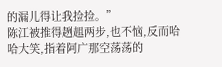的漏儿得让我捡捡。”
陈江被推得趔趄两步,也不恼,反而哈哈大笑,指着阿广那空荡荡的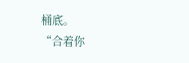桶底。
“合着你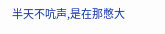半天不吭声,是在那憋大